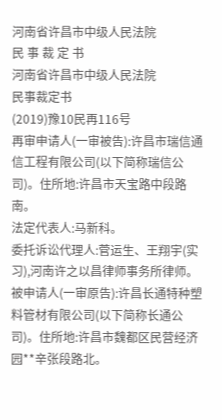河南省许昌市中级人民法院
民 事 裁 定 书
河南省许昌市中级人民法院
民事裁定书
(2019)豫10民再116号
再审申请人(一审被告):许昌市瑞信通信工程有限公司(以下简称瑞信公司)。住所地:许昌市天宝路中段路南。
法定代表人:马新科。
委托诉讼代理人:菅运生、王翔宇(实习),河南许之以昌律师事务所律师。
被申请人(一审原告):许昌长通特种塑料管材有限公司(以下简称长通公司)。住所地:许昌市魏都区民营经济园**辛张段路北。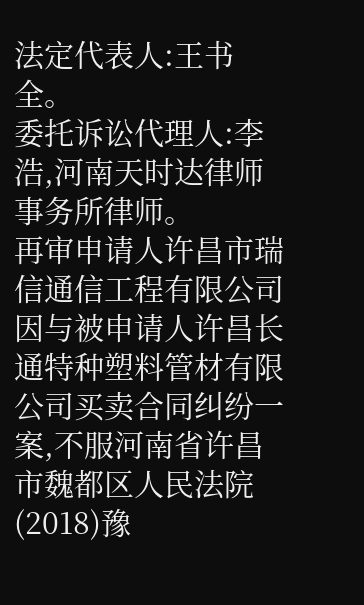法定代表人:王书全。
委托诉讼代理人:李浩,河南天时达律师事务所律师。
再审申请人许昌市瑞信通信工程有限公司因与被申请人许昌长通特种塑料管材有限公司买卖合同纠纷一案,不服河南省许昌市魏都区人民法院(2018)豫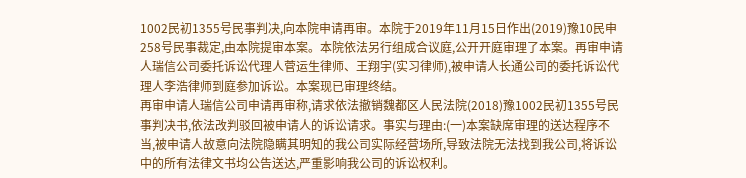1002民初1355号民事判决,向本院申请再审。本院于2019年11月15日作出(2019)豫10民申258号民事裁定,由本院提审本案。本院依法另行组成合议庭,公开开庭审理了本案。再审申请人瑞信公司委托诉讼代理人菅运生律师、王翔宇(实习律师),被申请人长通公司的委托诉讼代理人李浩律师到庭参加诉讼。本案现已审理终结。
再审申请人瑞信公司申请再审称,请求依法撤销魏都区人民法院(2018)豫1002民初1355号民事判决书,依法改判驳回被申请人的诉讼请求。事实与理由:(一)本案缺席审理的送达程序不当,被申请人故意向法院隐瞒其明知的我公司实际经营场所,导致法院无法找到我公司,将诉讼中的所有法律文书均公告送达,严重影响我公司的诉讼权利。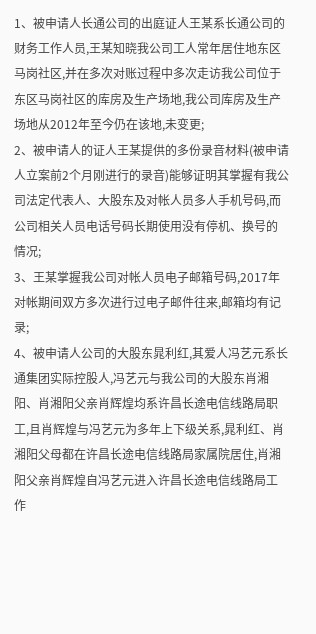1、被申请人长通公司的出庭证人王某系长通公司的财务工作人员,王某知晓我公司工人常年居住地东区马岗社区,并在多次对账过程中多次走访我公司位于东区马岗社区的库房及生产场地,我公司库房及生产场地从2012年至今仍在该地,未变更;
2、被申请人的证人王某提供的多份录音材料(被申请人立案前2个月刚进行的录音)能够证明其掌握有我公司法定代表人、大股东及对帐人员多人手机号码,而公司相关人员电话号码长期使用没有停机、换号的情况;
3、王某掌握我公司对帐人员电子邮箱号码,2017年对帐期间双方多次进行过电子邮件往来,邮箱均有记录;
4、被申请人公司的大股东晁利红,其爱人冯艺元系长通集团实际控股人,冯艺元与我公司的大股东肖湘阳、肖湘阳父亲肖辉煌均系许昌长途电信线路局职工,且肖辉煌与冯艺元为多年上下级关系,晁利红、肖湘阳父母都在许昌长途电信线路局家属院居住,肖湘阳父亲肖辉煌自冯艺元进入许昌长途电信线路局工作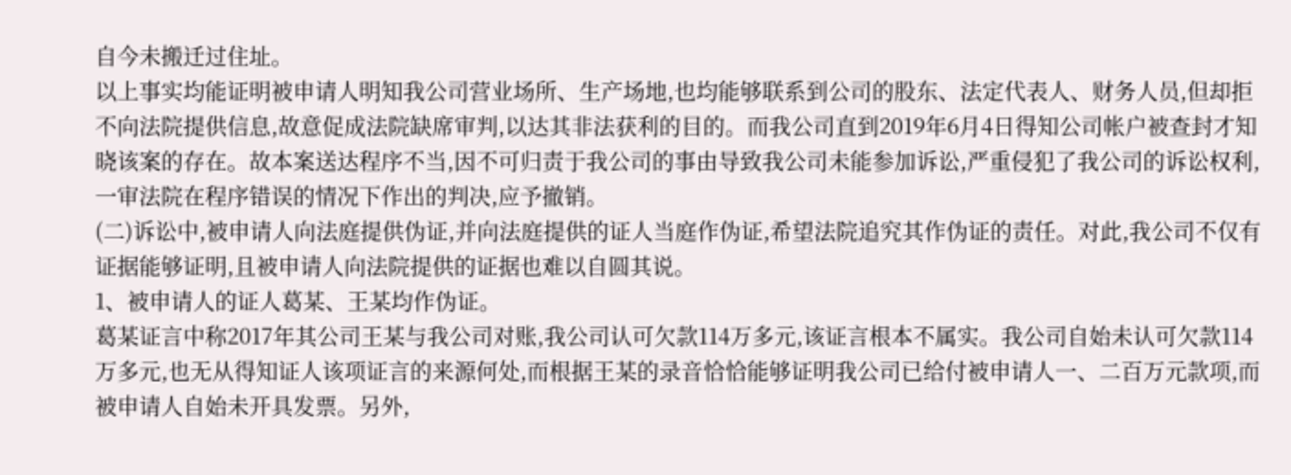自今未搬迁过住址。
以上事实均能证明被申请人明知我公司营业场所、生产场地,也均能够联系到公司的股东、法定代表人、财务人员,但却拒不向法院提供信息,故意促成法院缺席审判,以达其非法获利的目的。而我公司直到2019年6月4日得知公司帐户被查封才知晓该案的存在。故本案送达程序不当,因不可归责于我公司的事由导致我公司未能参加诉讼,严重侵犯了我公司的诉讼权利,一审法院在程序错误的情况下作出的判决,应予撤销。
(二)诉讼中,被申请人向法庭提供伪证,并向法庭提供的证人当庭作伪证,希望法院追究其作伪证的责任。对此,我公司不仅有证据能够证明,且被申请人向法院提供的证据也难以自圆其说。
1、被申请人的证人葛某、王某均作伪证。
葛某证言中称2017年其公司王某与我公司对账,我公司认可欠款114万多元,该证言根本不属实。我公司自始未认可欠款114万多元,也无从得知证人该项证言的来源何处,而根据王某的录音恰恰能够证明我公司已给付被申请人一、二百万元款项,而被申请人自始未开具发票。另外,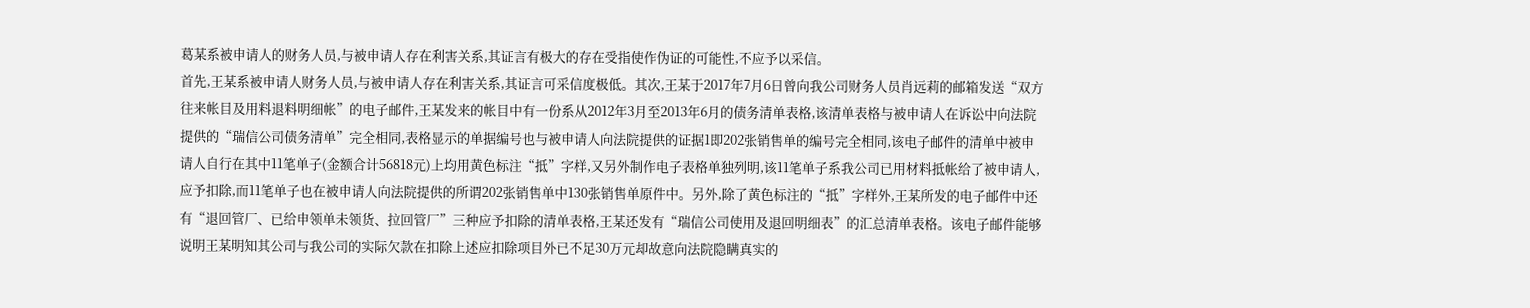葛某系被申请人的财务人员,与被申请人存在利害关系,其证言有极大的存在受指使作伪证的可能性,不应予以采信。
首先,王某系被申请人财务人员,与被申请人存在利害关系,其证言可采信度极低。其次,王某于2017年7月6日曾向我公司财务人员肖远莉的邮箱发送“双方往来帐目及用料退料明细帐”的电子邮件,王某发来的帐目中有一份系从2012年3月至2013年6月的债务清单表格,该清单表格与被申请人在诉讼中向法院提供的“瑞信公司债务清单”完全相同,表格显示的单据编号也与被申请人向法院提供的证据1即202张销售单的编号完全相同,该电子邮件的清单中被申请人自行在其中11笔单子(金额合计56818元)上均用黄色标注“抵”字样,又另外制作电子表格单独列明,该11笔单子系我公司已用材料抵帐给了被申请人,应予扣除,而11笔单子也在被申请人向法院提供的所谓202张销售单中130张销售单原件中。另外,除了黄色标注的“抵”字样外,王某所发的电子邮件中还有“退回管厂、已给申领单未领货、拉回管厂”三种应予扣除的清单表格,王某还发有“瑞信公司使用及退回明细表”的汇总清单表格。该电子邮件能够说明王某明知其公司与我公司的实际欠款在扣除上述应扣除项目外已不足30万元却故意向法院隐瞒真实的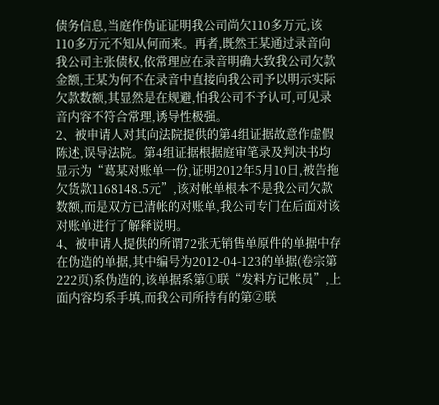债务信息,当庭作伪证证明我公司尚欠110多万元,该110多万元不知从何而来。再者,既然王某通过录音向我公司主张债权,依常理应在录音明确大致我公司欠款金额,王某为何不在录音中直接向我公司予以明示实际欠款数额,其显然是在规避,怕我公司不予认可,可见录音内容不符合常理,诱导性极强。
2、被申请人对其向法院提供的第4组证据故意作虚假陈述,误导法院。第4组证据根据庭审笔录及判决书均显示为“葛某对账单一份,证明2012年5月10日,被告拖欠货款1168148.5元”,该对帐单根本不是我公司欠款数额,而是双方已清帐的对账单,我公司专门在后面对该对账单进行了解释说明。
4、被申请人提供的所谓72张无销售单原件的单据中存在伪造的单据,其中编号为2012-04-123的单据(卷宗第222页)系伪造的,该单据系第①联“发料方记帐员”,上面内容均系手填,而我公司所持有的第②联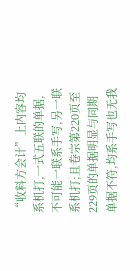“收料方会计”上内容均系机打,一式五联的单据,不可能一联系手写,另一联系机打;且卷宗第220页至229页的单据明显与同期单据不符,均系手写也无我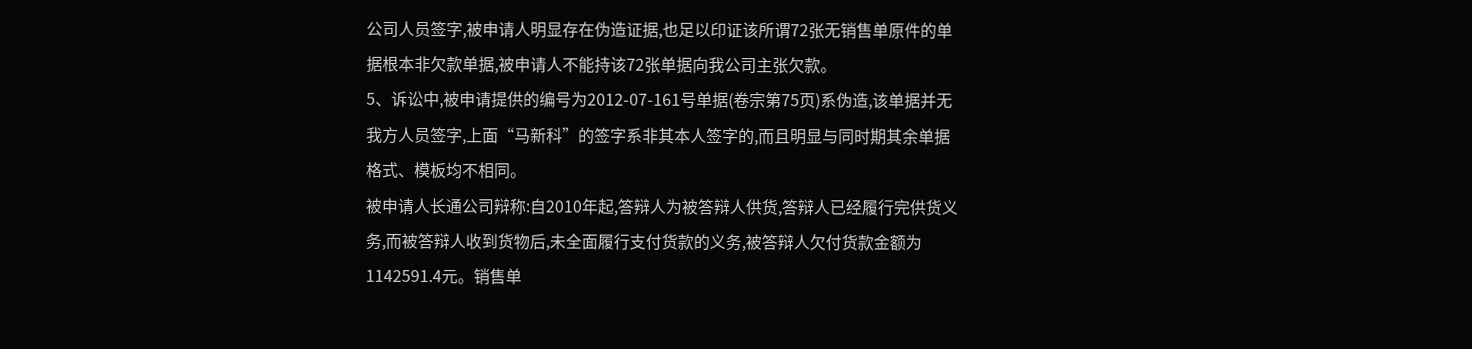公司人员签字,被申请人明显存在伪造证据,也足以印证该所谓72张无销售单原件的单据根本非欠款单据,被申请人不能持该72张单据向我公司主张欠款。
5、诉讼中,被申请提供的编号为2012-07-161号单据(卷宗第75页)系伪造,该单据并无我方人员签字,上面“马新科”的签字系非其本人签字的,而且明显与同时期其余单据格式、模板均不相同。
被申请人长通公司辩称:自2010年起,答辩人为被答辩人供货,答辩人已经履行完供货义务,而被答辩人收到货物后,未全面履行支付货款的义务,被答辩人欠付货款金额为1142591.4元。销售单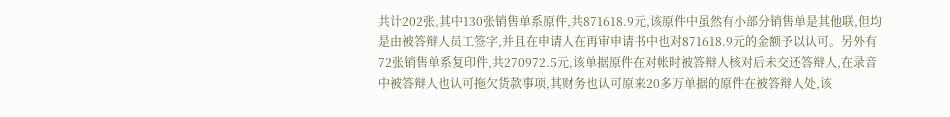共计202张,其中130张销售单系原件,共871618.9元,该原件中虽然有小部分销售单是其他联,但均是由被答辩人员工签字,并且在申请人在再审申请书中也对871618.9元的金额予以认可。另外有72张销售单系复印件,共270972.5元,该单据原件在对帐时被答辩人核对后未交还答辩人,在录音中被答辩人也认可拖欠货款事项,其财务也认可原来20多万单据的原件在被答辩人处,该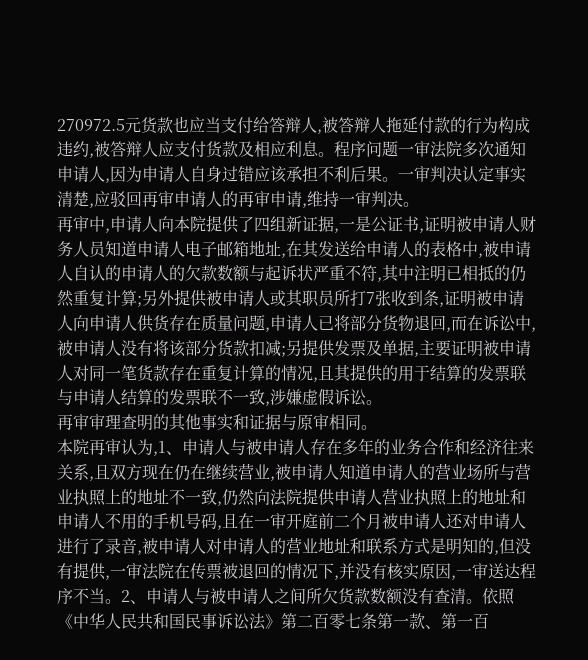270972.5元货款也应当支付给答辩人,被答辩人拖延付款的行为构成违约,被答辩人应支付货款及相应利息。程序问题一审法院多次通知申请人,因为申请人自身过错应该承担不利后果。一审判决认定事实清楚,应驳回再审申请人的再审申请,维持一审判决。
再审中,申请人向本院提供了四组新证据,一是公证书,证明被申请人财务人员知道申请人电子邮箱地址,在其发送给申请人的表格中,被申请人自认的申请人的欠款数额与起诉状严重不符,其中注明已相抵的仍然重复计算;另外提供被申请人或其职员所打7张收到条,证明被申请人向申请人供货存在质量问题,申请人已将部分货物退回,而在诉讼中,被申请人没有将该部分货款扣减;另提供发票及单据,主要证明被申请人对同一笔货款存在重复计算的情况,且其提供的用于结算的发票联与申请人结算的发票联不一致,涉嫌虚假诉讼。
再审审理查明的其他事实和证据与原审相同。
本院再审认为,1、申请人与被申请人存在多年的业务合作和经济往来关系,且双方现在仍在继续营业,被申请人知道申请人的营业场所与营业执照上的地址不一致,仍然向法院提供申请人营业执照上的地址和申请人不用的手机号码,且在一审开庭前二个月被申请人还对申请人进行了录音,被申请人对申请人的营业地址和联系方式是明知的,但没有提供,一审法院在传票被退回的情况下,并没有核实原因,一审送达程序不当。2、申请人与被申请人之间所欠货款数额没有查清。依照《中华人民共和国民事诉讼法》第二百零七条第一款、第一百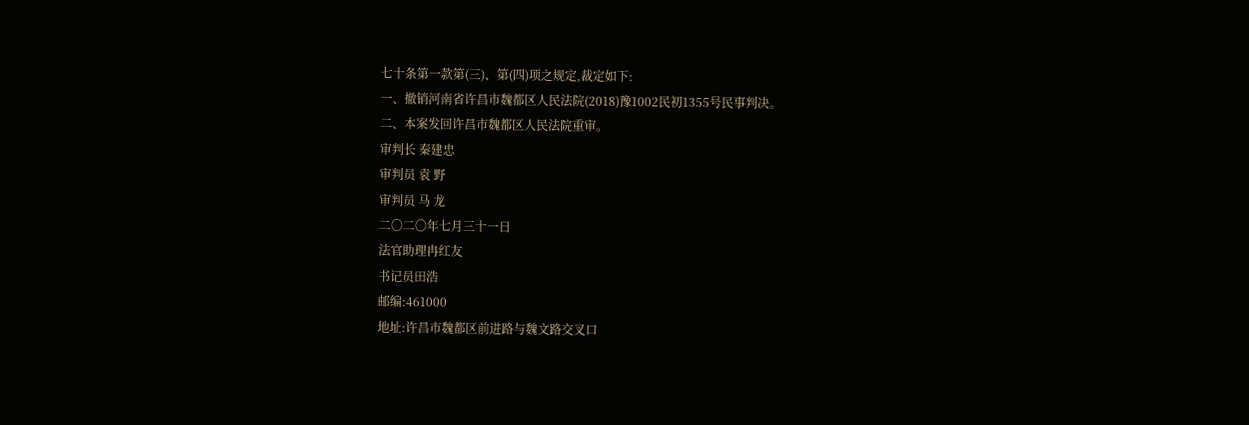七十条第一款第(三)、第(四)项之规定,裁定如下:
一、撤销河南省许昌市魏都区人民法院(2018)豫1002民初1355号民事判决。
二、本案发回许昌市魏都区人民法院重审。
审判长 秦建忠
审判员 袁 野
审判员 马 龙
二〇二〇年七月三十一日
法官助理冉红友
书记员田浩
邮编:461000
地址:许昌市魏都区前进路与魏文路交叉口